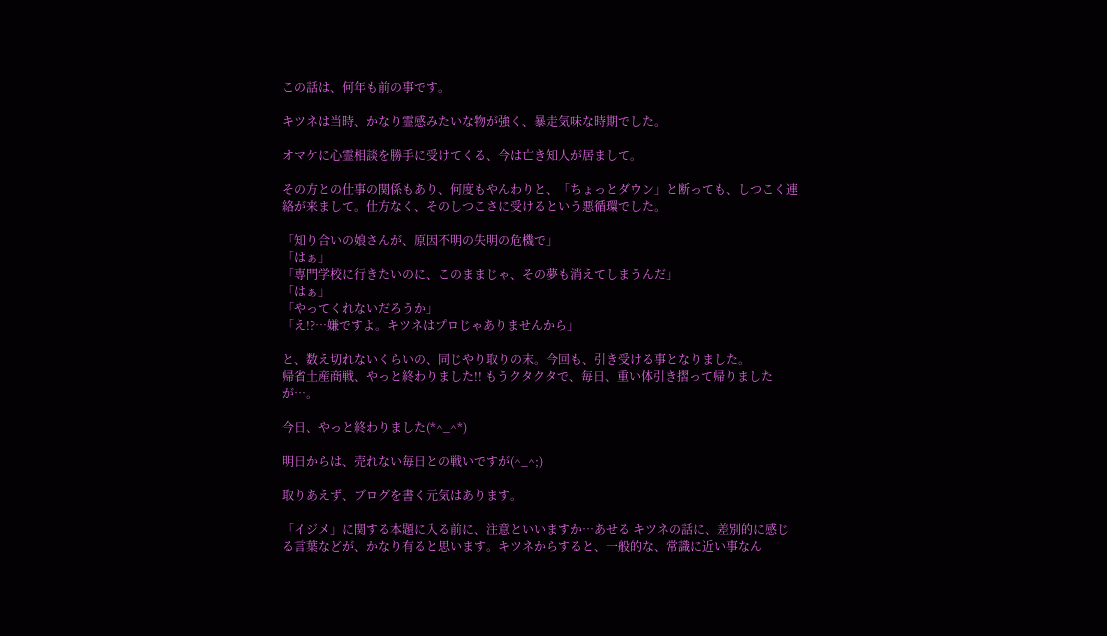この話は、何年も前の事です。

キツネは当時、かなり霊感みたいな物が強く、暴走気味な時期でした。

オマケに心霊相談を勝手に受けてくる、今は亡き知人が居まして。

その方との仕事の関係もあり、何度もやんわりと、「ちょっとダウン」と断っても、しつこく連絡が来まして。仕方なく、そのしつこさに受けるという悪循環でした。

「知り合いの娘さんが、原因不明の失明の危機で」
「はぁ」
「専門学校に行きたいのに、このままじゃ、その夢も消えてしまうんだ」
「はぁ」
「やってくれないだろうか」
「え!?…嫌ですよ。キツネはプロじゃありませんから」

と、数え切れないくらいの、同じやり取りの末。今回も、引き受ける事となりました。
帰省土産商戦、やっと終わりました!! もうクタクタで、毎日、重い体引き摺って帰りましたが…。

今日、やっと終わりました(*^_^*)

明日からは、売れない毎日との戦いですが(^_^;)

取りあえず、ブログを書く元気はあります。

「イジメ」に関する本題に入る前に、注意といいますか…あせる キツネの話に、差別的に感じる言葉などが、かなり有ると思います。キツネからすると、一般的な、常識に近い事なん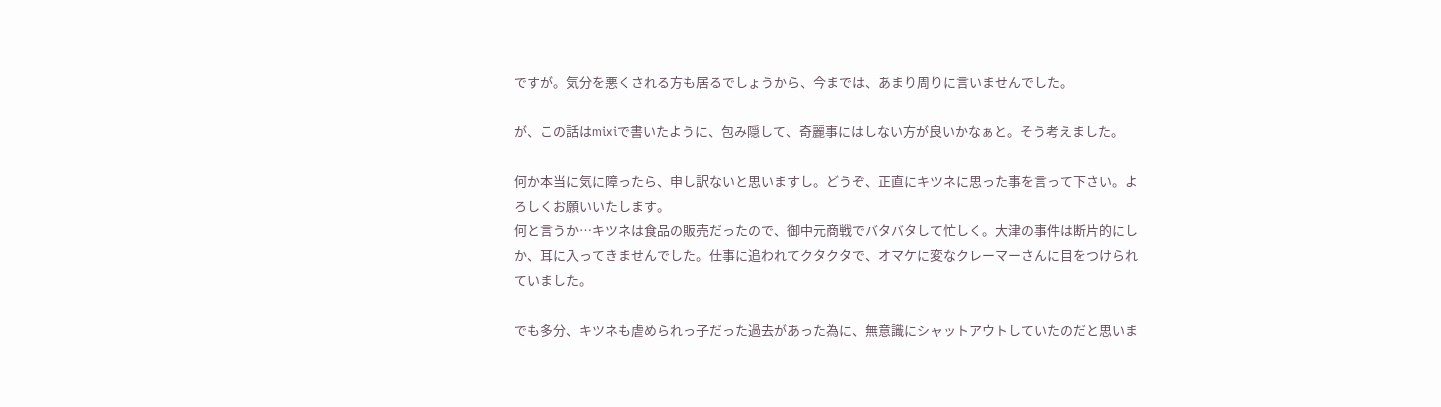ですが。気分を悪くされる方も居るでしょうから、今までは、あまり周りに言いませんでした。

が、この話はmixiで書いたように、包み隠して、奇麗事にはしない方が良いかなぁと。そう考えました。

何か本当に気に障ったら、申し訳ないと思いますし。どうぞ、正直にキツネに思った事を言って下さい。よろしくお願いいたします。
何と言うか…キツネは食品の販売だったので、御中元商戦でバタバタして忙しく。大津の事件は断片的にしか、耳に入ってきませんでした。仕事に追われてクタクタで、オマケに変なクレーマーさんに目をつけられていました。

でも多分、キツネも虐められっ子だった過去があった為に、無意識にシャットアウトしていたのだと思いま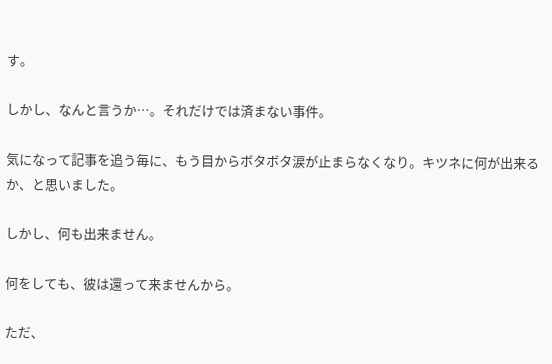す。

しかし、なんと言うか…。それだけでは済まない事件。

気になって記事を追う毎に、もう目からボタボタ涙が止まらなくなり。キツネに何が出来るか、と思いました。

しかし、何も出来ません。

何をしても、彼は還って来ませんから。

ただ、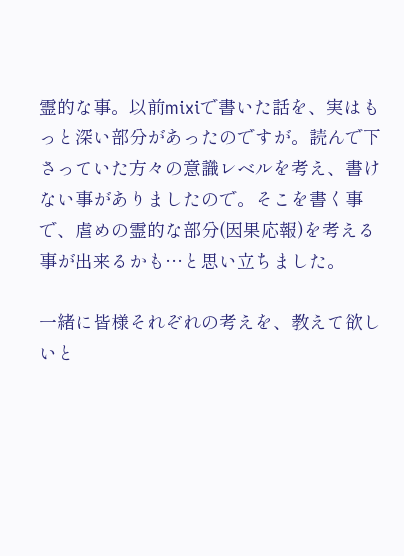霊的な事。以前mixiで書いた話を、実はもっと深い部分があったのですが。読んで下さっていた方々の意識レベルを考え、書けない事がありましたので。そこを書く事で、虐めの霊的な部分(因果応報)を考える事が出来るかも…と思い立ちました。

一緒に皆様それぞれの考えを、教えて欲しいと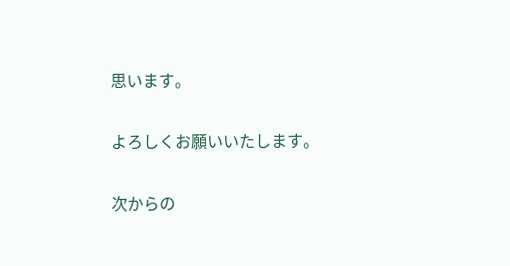思います。

よろしくお願いいたします。

次からの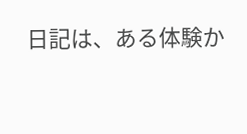日記は、ある体験か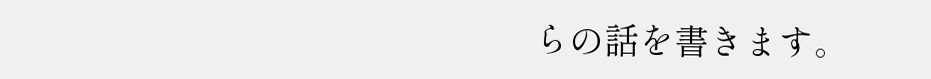らの話を書きます。